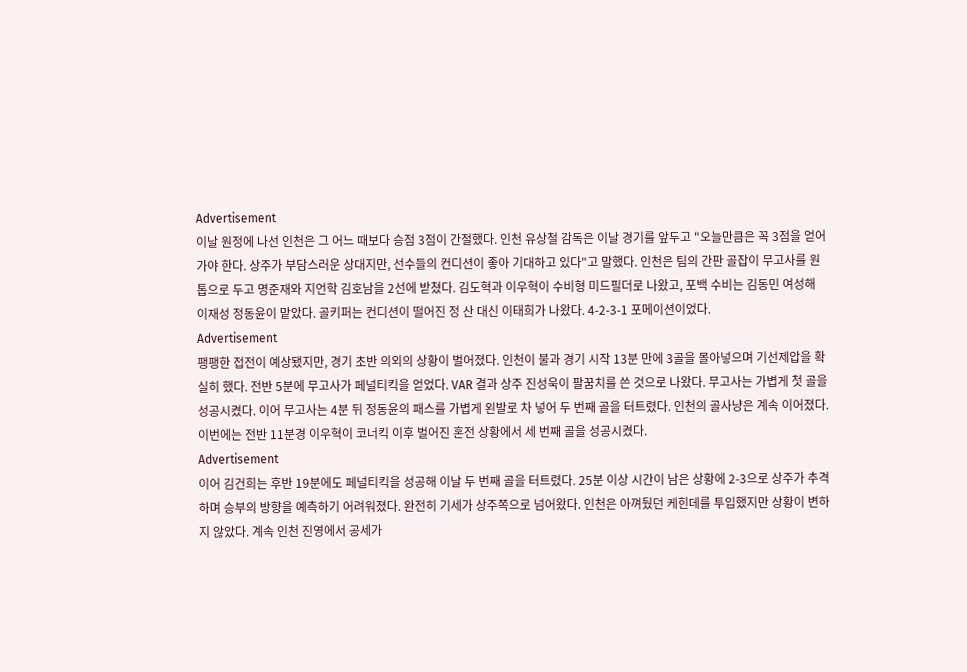Advertisement
이날 원정에 나선 인천은 그 어느 때보다 승점 3점이 간절했다. 인천 유상철 감독은 이날 경기를 앞두고 "오늘만큼은 꼭 3점을 얻어가야 한다. 상주가 부담스러운 상대지만, 선수들의 컨디션이 좋아 기대하고 있다"고 말했다. 인천은 팀의 간판 골잡이 무고사를 원톱으로 두고 명준재와 지언학 김호남을 2선에 받쳤다. 김도혁과 이우혁이 수비형 미드필더로 나왔고, 포백 수비는 김동민 여성해 이재성 정동윤이 맡았다. 골키퍼는 컨디션이 떨어진 정 산 대신 이태희가 나왔다. 4-2-3-1 포메이션이었다.
Advertisement
팽팽한 접전이 예상됐지만, 경기 초반 의외의 상황이 벌어졌다. 인천이 불과 경기 시작 13분 만에 3골을 몰아넣으며 기선제압을 확실히 했다. 전반 5분에 무고사가 페널티킥을 얻었다. VAR 결과 상주 진성욱이 팔꿈치를 쓴 것으로 나왔다. 무고사는 가볍게 첫 골을 성공시켰다. 이어 무고사는 4분 뒤 정동윤의 패스를 가볍게 왼발로 차 넣어 두 번째 골을 터트렸다. 인천의 골사냥은 계속 이어졌다. 이번에는 전반 11분경 이우혁이 코너킥 이후 벌어진 혼전 상황에서 세 번째 골을 성공시켰다.
Advertisement
이어 김건희는 후반 19분에도 페널티킥을 성공해 이날 두 번째 골을 터트렸다. 25분 이상 시간이 남은 상황에 2-3으로 상주가 추격하며 승부의 방향을 예측하기 어려워졌다. 완전히 기세가 상주쪽으로 넘어왔다. 인천은 아껴뒀던 케힌데를 투입했지만 상황이 변하지 않았다. 계속 인천 진영에서 공세가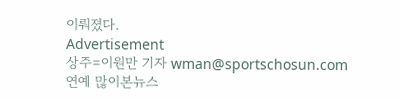이뤄졌다.
Advertisement
상주=이원만 기자 wman@sportschosun.com
연예 많이본뉴스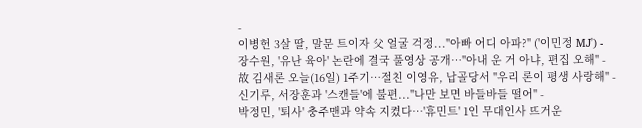-
이병헌 3살 딸, 말문 트이자 父 얼굴 걱정..."아빠 어디 아파?" ('이민정 MJ') -
장수원, '유난 육아' 논란에 결국 풀영상 공개…"아내 운 거 아냐, 편집 오해" -
故 김새론 오늘(16일) 1주기…절친 이영유, 납골당서 "우리 론이 평생 사랑해" -
신기루, 서장훈과 '스캔들'에 불편..."나만 보면 바들바들 떨어" -
박정민, '퇴사' 충주맨과 약속 지켰다…'휴민트' 1인 무대인사 뜨거운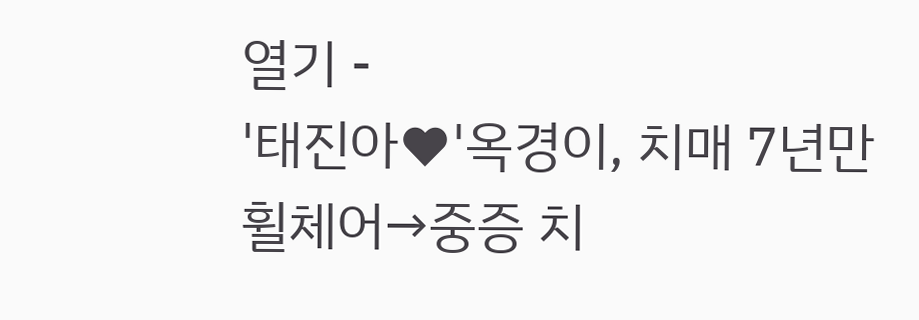열기 -
'태진아♥'옥경이, 치매 7년만 휠체어→중증 치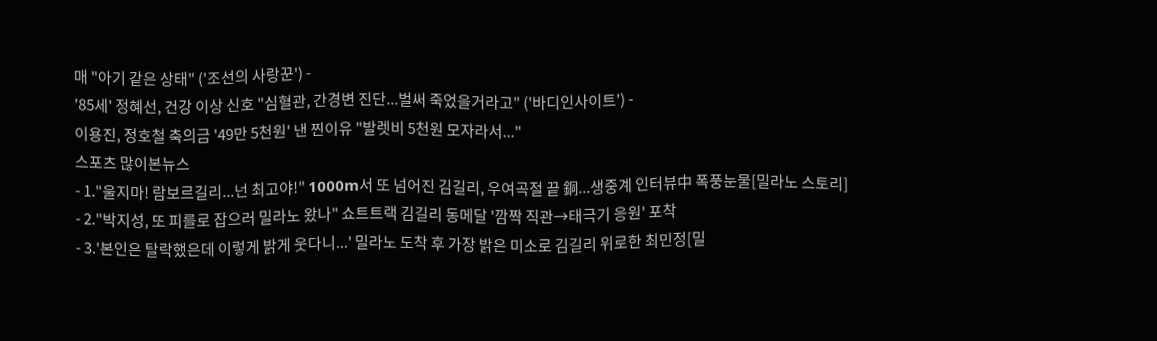매 "아기 같은 상태" ('조선의 사랑꾼') -
'85세' 정혜선, 건강 이상 신호 "심혈관, 간경변 진단...벌써 죽었을거라고" ('바디인사이트') -
이용진, 정호철 축의금 '49만 5천원' 낸 찐이유 "발렛비 5천원 모자라서..."
스포츠 많이본뉴스
- 1."울지마! 람보르길리...넌 최고야!" 1000m서 또 넘어진 김길리, 우여곡절 끝 銅...생중계 인터뷰中 폭풍눈물[밀라노 스토리]
- 2."박지성, 또 피를로 잡으러 밀라노 왔나" 쇼트트랙 김길리 동메달 '깜짝 직관→태극기 응원' 포착
- 3.'본인은 탈락했은데 이렇게 밝게 웃다니...' 밀라노 도착 후 가장 밝은 미소로 김길리 위로한 최민정[밀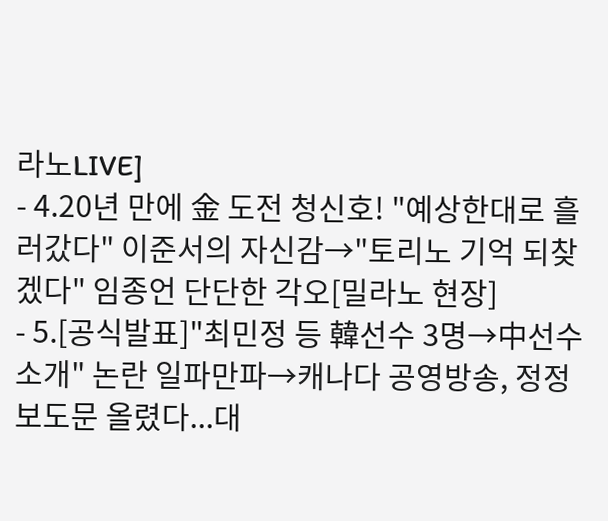라노LIVE]
- 4.20년 만에 金 도전 청신호! "예상한대로 흘러갔다" 이준서의 자신감→"토리노 기억 되찾겠다" 임종언 단단한 각오[밀라노 현장]
- 5.[공식발표]"최민정 등 韓선수 3명→中선수 소개" 논란 일파만파→캐나다 공영방송, 정정보도문 올렸다...대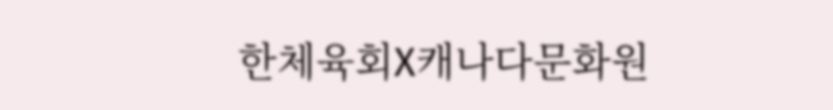한체육회X캐나다문화원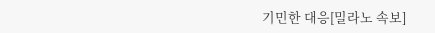기민한 대응[밀라노 속보]